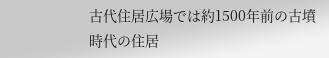古代住居広場では約1500年前の古墳時代の住居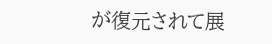が復元されて展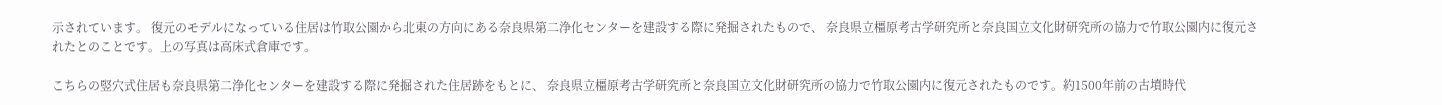示されています。 復元のモデルになっている住居は竹取公園から北東の方向にある奈良県第二浄化センターを建設する際に発掘されたもので、 奈良県立橿原考古学研究所と奈良国立文化財研究所の協力で竹取公園内に復元されたとのことです。上の写真は高床式倉庫です。

こちらの竪穴式住居も奈良県第二浄化センターを建設する際に発掘された住居跡をもとに、 奈良県立橿原考古学研究所と奈良国立文化財研究所の協力で竹取公園内に復元されたものです。約1500年前の古墳時代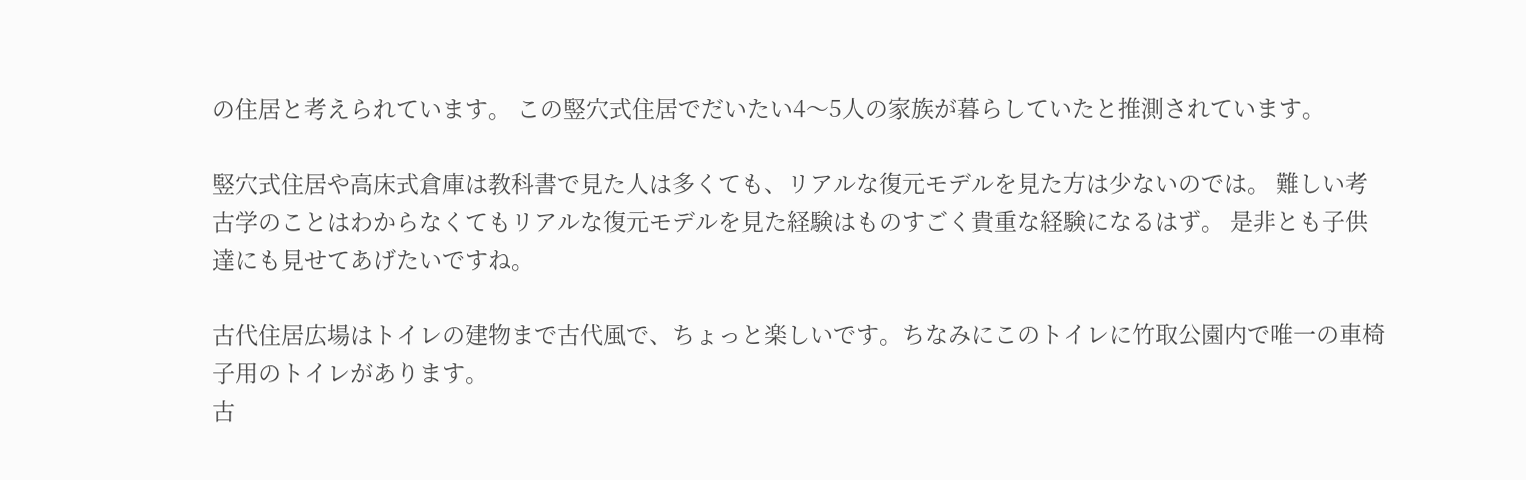の住居と考えられています。 この竪穴式住居でだいたい4〜5人の家族が暮らしていたと推測されています。

竪穴式住居や高床式倉庫は教科書で見た人は多くても、リアルな復元モデルを見た方は少ないのでは。 難しい考古学のことはわからなくてもリアルな復元モデルを見た経験はものすごく貴重な経験になるはず。 是非とも子供達にも見せてあげたいですね。

古代住居広場はトイレの建物まで古代風で、ちょっと楽しいです。ちなみにこのトイレに竹取公園内で唯一の車椅子用のトイレがあります。
古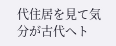代住居を見て気分が古代へト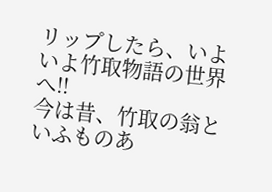リップしたら、いよいよ竹取物語の世界へ!!
今は昔、竹取の翁といふものあ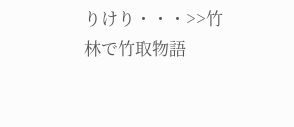りけり・・・>>竹林で竹取物語